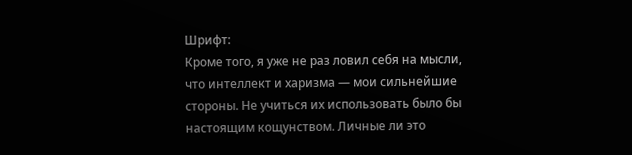Шрифт:
Кроме того, я уже не раз ловил себя на мысли, что интеллект и харизма — мои сильнейшие стороны. Не учиться их использовать было бы настоящим кощунством. Личные ли это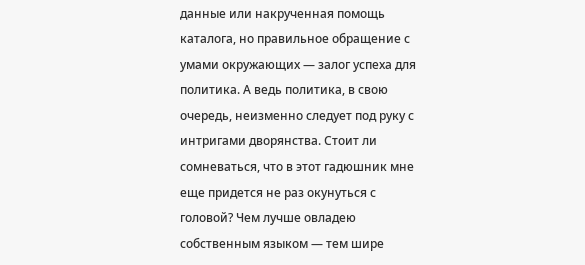данные или накрученная помощь каталога, но правильное обращение с умами окружающих — залог успеха для политика. А ведь политика, в свою очередь, неизменно следует под руку с интригами дворянства. Стоит ли сомневаться, что в этот гадюшник мне еще придется не раз окунуться с головой? Чем лучше овладею собственным языком — тем шире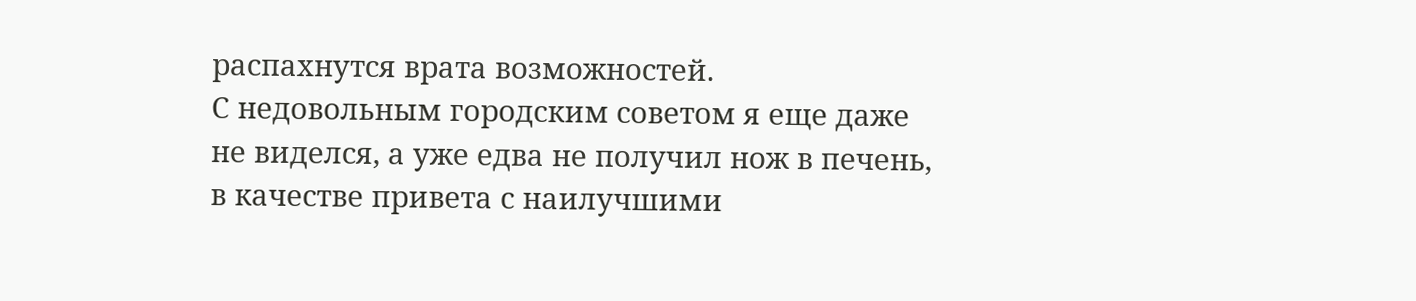распахнутся врата возможностей.
С недовольным городским советом я еще даже не виделся, а уже едва не получил нож в печень, в качестве привета с наилучшими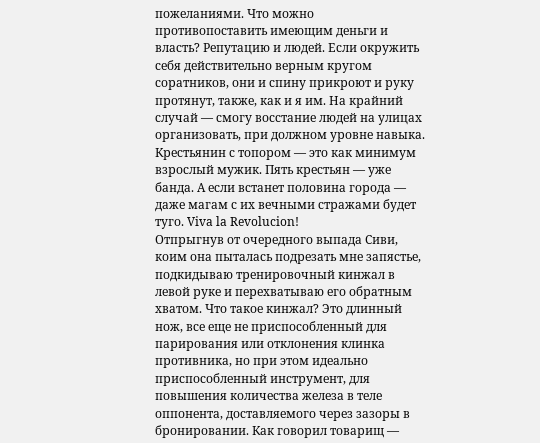пожеланиями. Что можно противопоставить имеющим деньги и власть? Репутацию и людей. Если окружить себя действительно верным кругом соратников, они и спину прикроют и руку протянут, также, как и я им. На крайний случай — смогу восстание людей на улицах организовать, при должном уровне навыка. Крестьянин с топором — это как минимум взрослый мужик. Пять крестьян — уже банда. А если встанет половина города — даже магам с их вечными стражами будет туго. Viva la Revolucion!
Отпрыгнув от очередного выпада Сиви, коим она пыталась подрезать мне запястье, подкидываю тренировочный кинжал в левой руке и перехватываю его обратным хватом. Что такое кинжал? Это длинный нож, все еще не приспособленный для парирования или отклонения клинка противника, но при этом идеально приспособленный инструмент, для повышения количества железа в теле оппонента, доставляемого через зазоры в бронировании. Как говорил товарищ —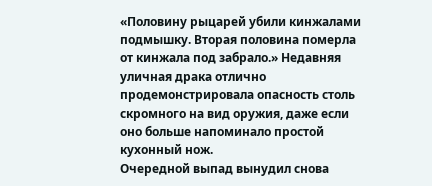«Половину рыцарей убили кинжалами подмышку. Вторая половина померла от кинжала под забрало.» Недавняя уличная драка отлично продемонстрировала опасность столь скромного на вид оружия, даже если оно больше напоминало простой кухонный нож.
Очередной выпад вынудил снова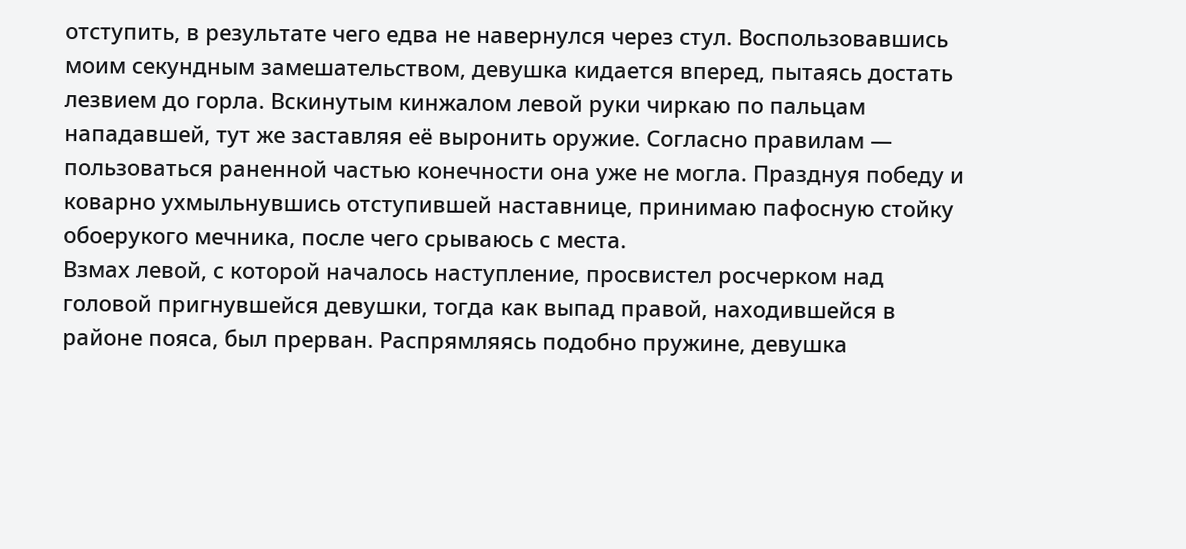отступить, в результате чего едва не навернулся через стул. Воспользовавшись моим секундным замешательством, девушка кидается вперед, пытаясь достать лезвием до горла. Вскинутым кинжалом левой руки чиркаю по пальцам нападавшей, тут же заставляя её выронить оружие. Согласно правилам — пользоваться раненной частью конечности она уже не могла. Празднуя победу и коварно ухмыльнувшись отступившей наставнице, принимаю пафосную стойку обоерукого мечника, после чего срываюсь с места.
Взмах левой, с которой началось наступление, просвистел росчерком над головой пригнувшейся девушки, тогда как выпад правой, находившейся в районе пояса, был прерван. Распрямляясь подобно пружине, девушка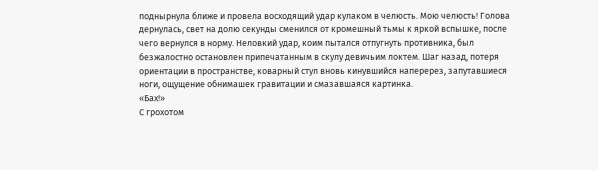поднырнула ближе и провела восходящий удар кулаком в челюсть. Мою челюсть! Голова дернулась, свет на долю секунды сменился от кромешный тьмы к яркой вспышке, после чего вернулся в норму. Неловкий удар, коим пытался отпугнуть противника, был безжалостно остановлен припечатанным в скулу девичьим локтем. Шаг назад, потеря ориентации в пространстве, коварный стул вновь кинувшийся наперерез, запутавшиеся ноги, ощущение обнимашек гравитации и смазавшаяся картинка.
«Бах!»
С грохотом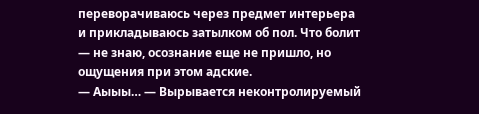переворачиваюсь через предмет интерьера и прикладываюсь затылком об пол. Что болит — не знаю, осознание еще не пришло, но ощущения при этом адские.
— Аыыы… — Вырывается неконтролируемый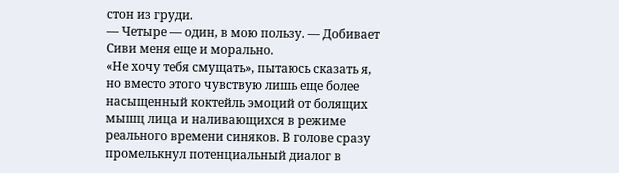стон из груди.
— Четыре — один, в мою пользу. — Добивает Сиви меня еще и морально.
«Не хочу тебя смущать», пытаюсь сказать я, но вместо этого чувствую лишь еще более насыщенный коктейль эмоций от болящих мышц лица и наливающихся в режиме реального времени синяков. В голове сразу промелькнул потенциальный диалог в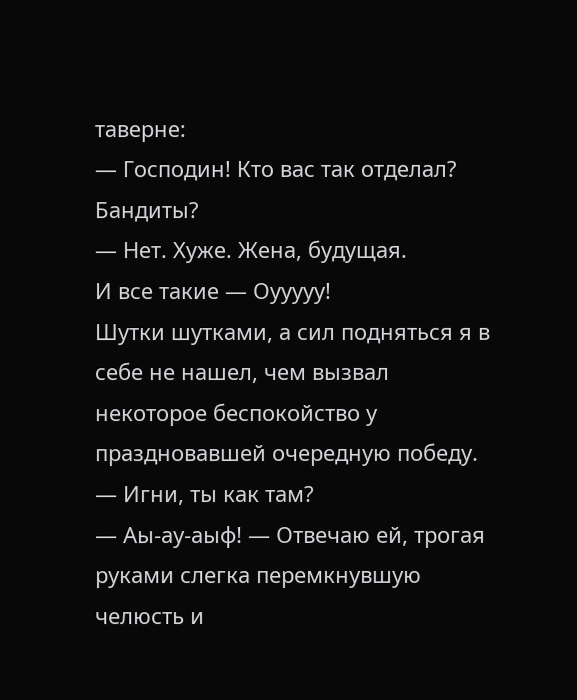таверне:
— Господин! Кто вас так отделал? Бандиты?
— Нет. Хуже. Жена, будущая.
И все такие — Оууууу!
Шутки шутками, а сил подняться я в себе не нашел, чем вызвал некоторое беспокойство у праздновавшей очередную победу.
— Игни, ты как там?
— Аы-ау-аыф! — Отвечаю ей, трогая руками слегка перемкнувшую челюсть и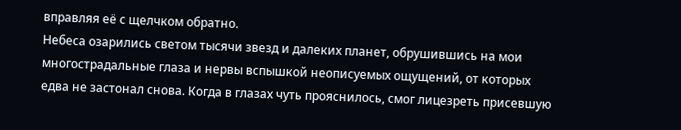вправляя её с щелчком обратно.
Небеса озарились светом тысячи звезд и далеких планет, обрушившись на мои многострадальные глаза и нервы вспышкой неописуемых ощущений, от которых едва не застонал снова. Когда в глазах чуть прояснилось, смог лицезреть присевшую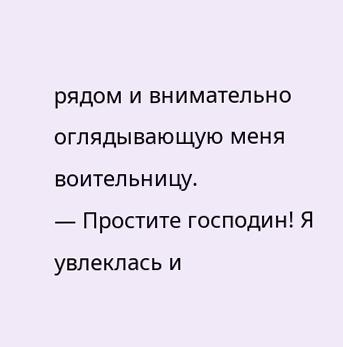рядом и внимательно оглядывающую меня воительницу.
— Простите господин! Я увлеклась и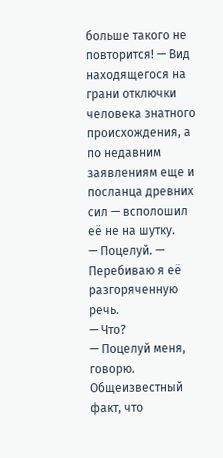больше такого не повторится! — Вид находящегося на грани отключки человека знатного происхождения, а по недавним заявлениям еще и посланца древних сил — всполошил её не на шутку.
— Поцелуй. — Перебиваю я её разгоряченную речь.
— Что?
— Поцелуй меня, говорю. Общеизвестный факт, что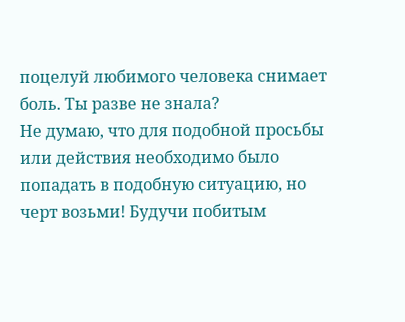поцелуй любимого человека снимает боль. Ты разве не знала?
Не думаю, что для подобной просьбы или действия необходимо было попадать в подобную ситуацию, но черт возьми! Будучи побитым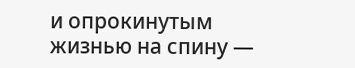и опрокинутым жизнью на спину —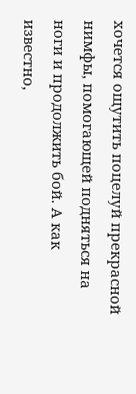хочется ощутить поцелуй прекрасной нимфы, помогающей подняться на ноги и продолжить бой. А как известно,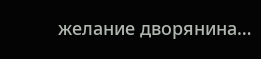желание дворянина…